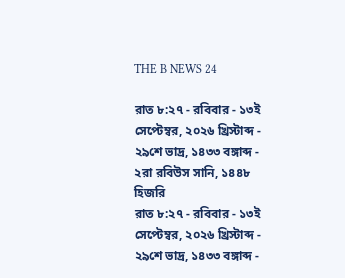THE B NEWS 24

রাত ৮:২৭ - রবিবার - ১৩ই সেপ্টেম্বর, ২০২৬ খ্রিস্টাব্দ - ২৯শে ভাদ্র, ১৪৩৩ বঙ্গাব্দ - ২রা রবিউস সানি, ১৪৪৮ হিজরি
রাত ৮:২৭ - রবিবার - ১৩ই সেপ্টেম্বর, ২০২৬ খ্রিস্টাব্দ - ২৯শে ভাদ্র, ১৪৩৩ বঙ্গাব্দ -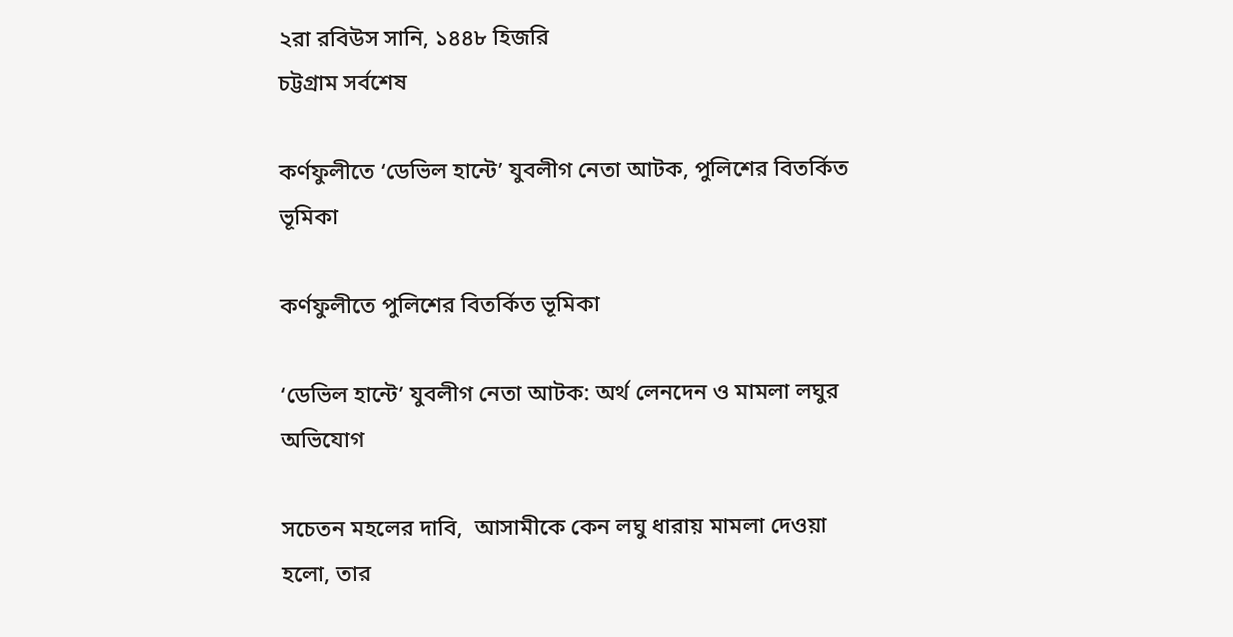২রা রবিউস সানি, ১৪৪৮ হিজরি
চট্টগ্রাম সর্বশেষ

কর্ণফুলীতে ‘ডেভিল হান্টে’ যুবলীগ নেতা আটক, পুলিশের বিতর্কিত ভূমিকা

কর্ণফুলীতে পুলিশের বিতর্কিত ভূমিকা

‘ডেভিল হান্টে’ যুবলীগ নেতা আটক: অর্থ লেনদেন ও মামলা লঘুর অভিযোগ

সচেতন মহলের দাবি,  আসামীকে কেন লঘু ধারায় মামলা দেওয়া হলো, তার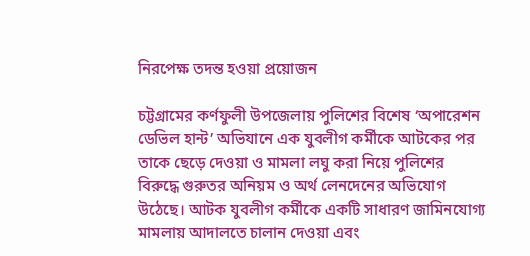নিরপেক্ষ তদন্ত হওয়া প্রয়োজন

চট্টগ্রামের কর্ণফুলী উপজেলায় পুলিশের বিশেষ ‘অপারেশন ডেভিল হান্ট’ অভিযানে এক যুবলীগ কর্মীকে আটকের পর তাকে ছেড়ে দেওয়া ও মামলা লঘু করা নিয়ে পুলিশের বিরুদ্ধে গুরুতর অনিয়ম ও অর্থ লেনদেনের অভিযোগ উঠেছে। আটক যুবলীগ কর্মীকে একটি সাধারণ জামিনযোগ্য মামলায় আদালতে চালান দেওয়া এবং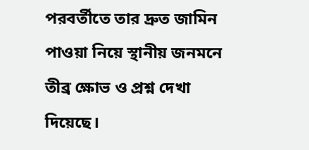পরবর্তীতে তার দ্রুত জামিন পাওয়া নিয়ে স্থানীয় জনমনে তীব্র ক্ষোভ ও প্রশ্ন দেখা দিয়েছে।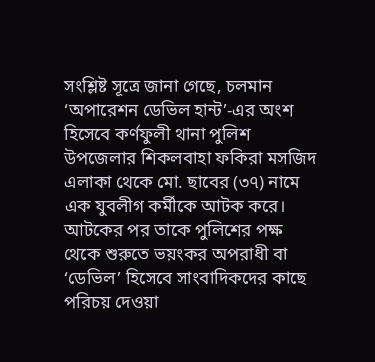সংশ্লিষ্ট সূত্রে জানা গেছে, চলমান ‘অপারেশন ডেভিল হান্ট’-এর অংশ হিসেবে কর্ণফুলী থানা পুলিশ উপজেলার শিকলবাহা ফকিরা মসজিদ এলাকা থেকে মো. ছাবের (৩৭) নামে এক যুবলীগ কর্মীকে আটক করে। আটকের পর তাকে পুলিশের পক্ষ থেকে শুরুতে ভয়ংকর অপরাধী বা ‘ডেভিল’ হিসেবে সাংবাদিকদের কাছে পরিচয় দেওয়া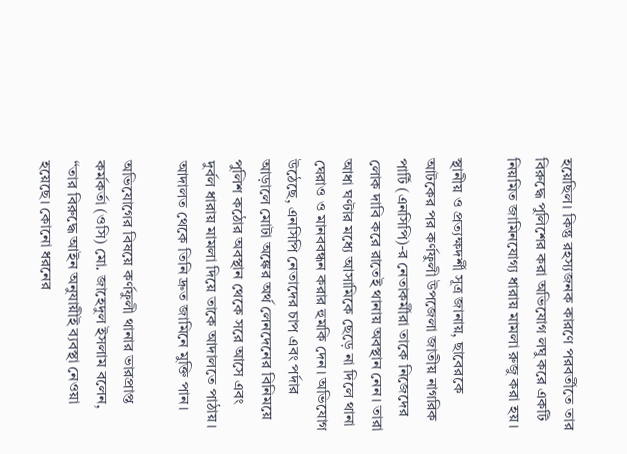হয়েছিল। কিন্তু রহস্যজনক কারণে পরবর্তীতে তার বিরুদ্ধে পুলিশের করা অভিযোগ লঘু করে একটি নিয়মিত জামিনযোগ্য ধারায় মামলা রুজু করা হয়।

স্থানীয় ও প্রত্যক্ষদর্শী সূত্র জানায়, ছাবেরকে আটকের পর কর্ণফুলী উপজেলা জাতীয় নাগরিক পার্টি (এনসিপি)-র নেতাকর্মীরা তাকে নিজেদের লোক দাবি করে রাতেই থানায় অবস্থান নেন। তারা আধা ঘণ্টার মধ্যে আসামিকে ছেড়ে না দিলে থানা ঘেরাও ও মানববন্ধন করার হুমকি দেন। অভিযোগ উঠেছে, এনসিপি নেতাদের চাপ এবং পর্দার আড়ালে মোটা অঙ্কের অর্থ লেনদেনের বিনিময়ে পুলিশ কঠোর অবস্থান থেকে সরে আসে এবং দুর্বল ধারায় মামলা দিয়ে তাকে আদালতে পাঠায়। আদালত থেকে তিনি দ্রুত জামিনে মুক্তি পান।

অভিযোগের বিষয়ে কর্ণফুলী থানার ভারপ্রাপ্ত কর্মকর্তা (ওসি) মো. জাহেদুল ইসলাম বলেন, “তার বিরুদ্ধে আইন অনুযায়ীই ব্যবস্থা নেওয়া হয়েছে। কোনো ধরনের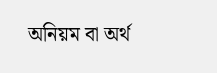অনিয়ম বা অর্থ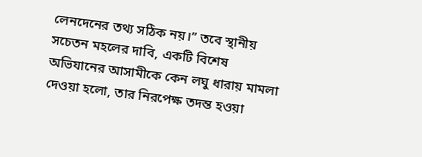লেনদেনের তথ্য সঠিক নয়।” তবে স্থানীয় সচেতন মহলের দাবি, একটি বিশেষ অভিযানের আসামীকে কেন লঘু ধারায় মামলা দেওয়া হলো, তার নিরপেক্ষ তদন্ত হওয়া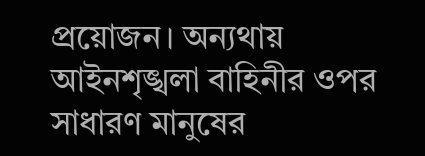প্রয়োজন। অন্যথায় আইনশৃঙ্খলা বাহিনীর ওপর সাধারণ মানুষের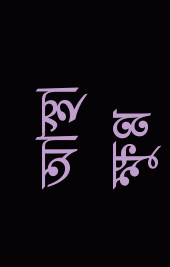আস্থা ক্ষুণ্ণ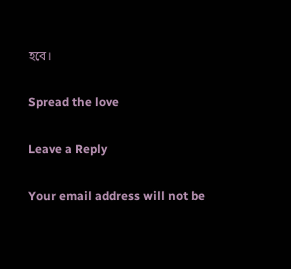হবে।

Spread the love

Leave a Reply

Your email address will not be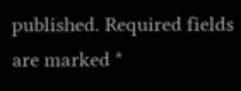published. Required fields are marked *